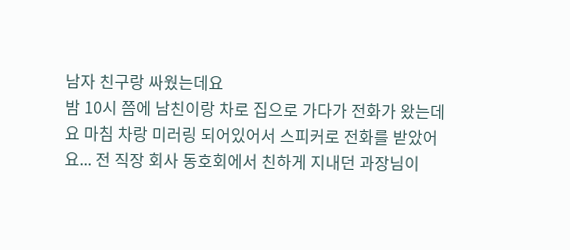남자 친구랑 싸웠는데요
밤 10시 쯤에 남친이랑 차로 집으로 가다가 전화가 왔는데요 마침 차랑 미러링 되어있어서 스피커로 전화를 받았어요... 전 직장 회사 동호회에서 친하게 지내던 과장님이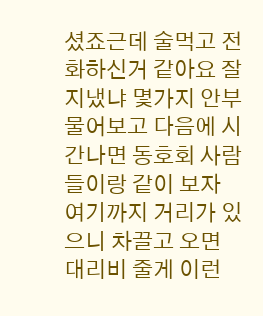셨죠근데 술먹고 전화하신거 같아요 잘 지냈냐 몇가지 안부 물어보고 다음에 시간나면 동호회 사람들이랑 같이 보자 여기까지 거리가 있으니 차끌고 오면 대리비 줄게 이런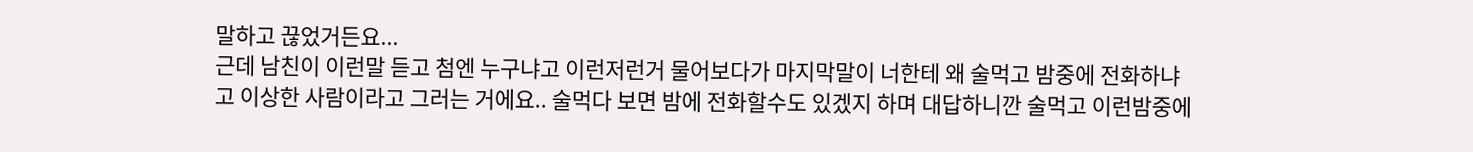말하고 끊었거든요...
근데 남친이 이런말 듣고 첨엔 누구냐고 이런저런거 물어보다가 마지막말이 너한테 왜 술먹고 밤중에 전화하냐고 이상한 사람이라고 그러는 거에요.. 술먹다 보면 밤에 전화할수도 있겠지 하며 대답하니깐 술먹고 이런밤중에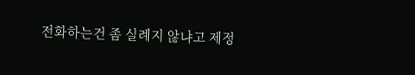전화하는건 좀 실례지 않냐고 제정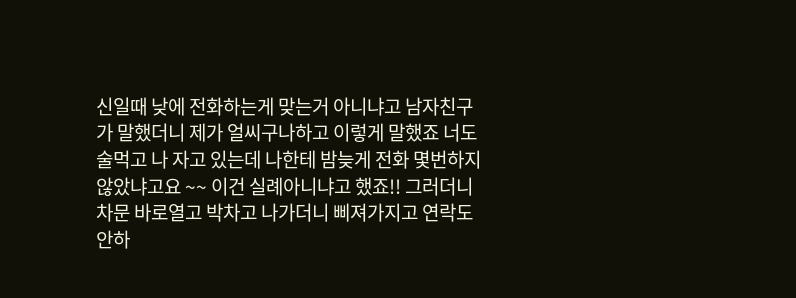신일때 낮에 전화하는게 맞는거 아니냐고 남자친구가 말했더니 제가 얼씨구나하고 이렇게 말했죠 너도 술먹고 나 자고 있는데 나한테 밤늦게 전화 몇번하지 않았냐고요 ~~ 이건 실례아니냐고 했죠!! 그러더니 차문 바로열고 박차고 나가더니 삐져가지고 연락도 안하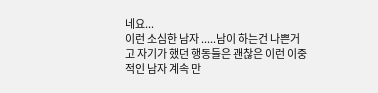네요...
이런 소심한 남자 .....남이 하는건 나쁜거고 자기가 했던 행동들은 괜찮은 이런 이중적인 남자 계속 만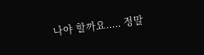나야 할까요..... 정말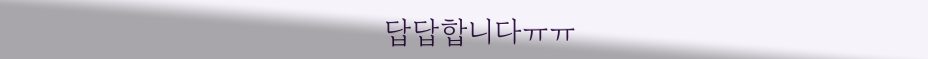답답합니다ㅠㅠ